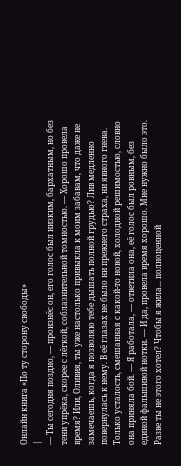Онлайн книга «По ту сторону свободы»
|
— Ты сегодня поздно, — произнёс он, его голос был низким, бархатным, но без тени упрёка, скорее с лёгкой, соблазнительной томностью. — Хорошо провела время? Или, Оливия, ты уже настолько привыкла к моим забавам, что даже не замечаешь, когда я позволяю тебе дышать полной грудью? Лив медленно повернулась к нему. В её глазах не было ни прежнего страха, ни явного гнева. Только усталость, смешанная с какой-то новой, холодной решимостью, словно она приняла бой. — Я работала, — ответила она, её голос был ровным, без единой фальшивой нотки. — И да, провела время хорошо. Мне нужно было это. Разве ты не этого хотел? Чтобы я жила... полноценной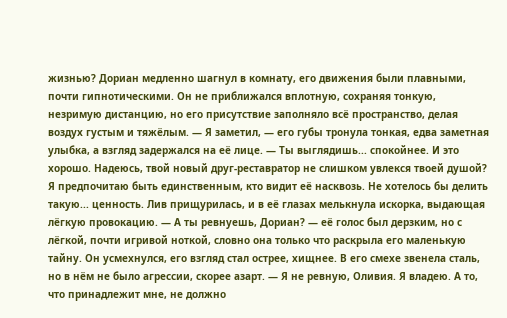жизнью? Дориан медленно шагнул в комнату, его движения были плавными, почти гипнотическими. Он не приближался вплотную, сохраняя тонкую, незримую дистанцию, но его присутствие заполняло всё пространство, делая воздух густым и тяжёлым. — Я заметил, — его губы тронула тонкая, едва заметная улыбка, а взгляд задержался на её лице. — Ты выглядишь... спокойнее. И это хорошо. Надеюсь, твой новый друг-реставратор не слишком увлекся твоей душой? Я предпочитаю быть единственным, кто видит её насквозь. Не хотелось бы делить такую... ценность. Лив прищурилась, и в её глазах мелькнула искорка, выдающая лёгкую провокацию. — А ты ревнуешь, Дориан? — её голос был дерзким, но с лёгкой, почти игривой ноткой, словно она только что раскрыла его маленькую тайну. Он усмехнулся, его взгляд стал острее, хищнее. В его смехе звенела сталь, но в нём не было агрессии, скорее азарт. — Я не ревную, Оливия. Я владею. А то, что принадлежит мне, не должно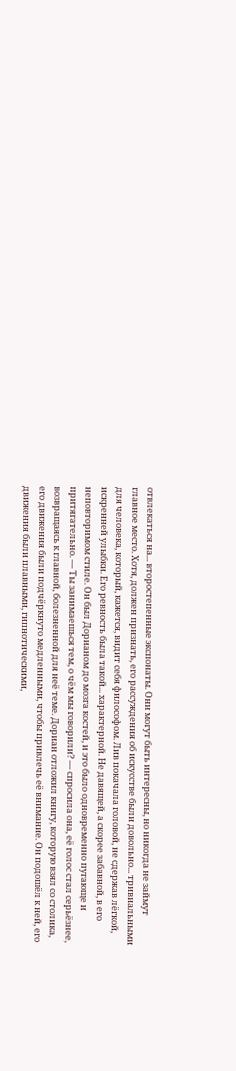отвлекаться на... второстепенные экспонаты. Они могут быть интересны, но никогда не займут главное место. Хотя, должен признать, его рассуждения об искусстве были довольно... тривиальными для человека, который, кажется, видит себя философом. Лив покачала головой, не сдержав лёгкой, искренней улыбки. Его ревность была такой... характерной. Не давящей, а скорее забавной, в его неповторимом стиле. Он был Дорианом до мозга костей, и это было одновременно пугающе и притягательно. — Ты занимаешься тем, о чём мы говорили? — спросила она, её голос стал серьёзнее, возвращаясь к главной, болезненной для неё теме. Дориан отложил книгу, которую взял со столика, его движения были подчёркнуто медленными, чтобы привлечь её внимание. Он подошёл к ней, его движения были плавными, гипнотическими,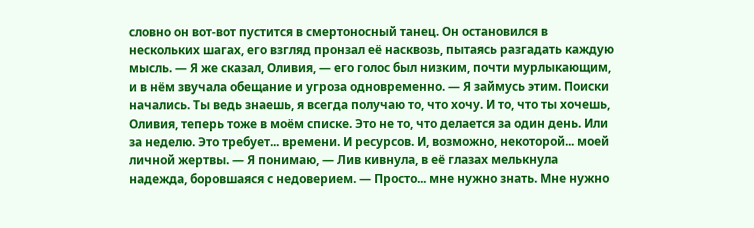словно он вот-вот пустится в смертоносный танец. Он остановился в нескольких шагах, его взгляд пронзал её насквозь, пытаясь разгадать каждую мысль. — Я же сказал, Оливия, — его голос был низким, почти мурлыкающим, и в нём звучала обещание и угроза одновременно. — Я займусь этим. Поиски начались. Ты ведь знаешь, я всегда получаю то, что хочу. И то, что ты хочешь, Оливия, теперь тоже в моём списке. Это не то, что делается за один день. Или за неделю. Это требует... времени. И ресурсов. И, возможно, некоторой... моей личной жертвы. — Я понимаю, — Лив кивнула, в её глазах мелькнула надежда, боровшаяся с недоверием. — Просто... мне нужно знать. Мне нужно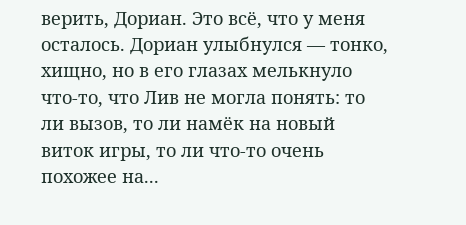верить, Дориан. Это всё, что у меня осталось. Дориан улыбнулся — тонко, хищно, но в его глазах мелькнуло что-то, что Лив не могла понять: то ли вызов, то ли намёк на новый виток игры, то ли что-то очень похожее на...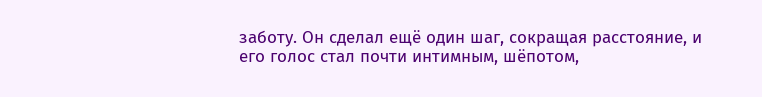заботу. Он сделал ещё один шаг, сокращая расстояние, и его голос стал почти интимным, шёпотом,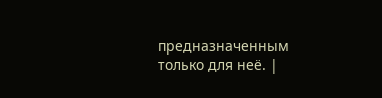предназначенным только для неё. |